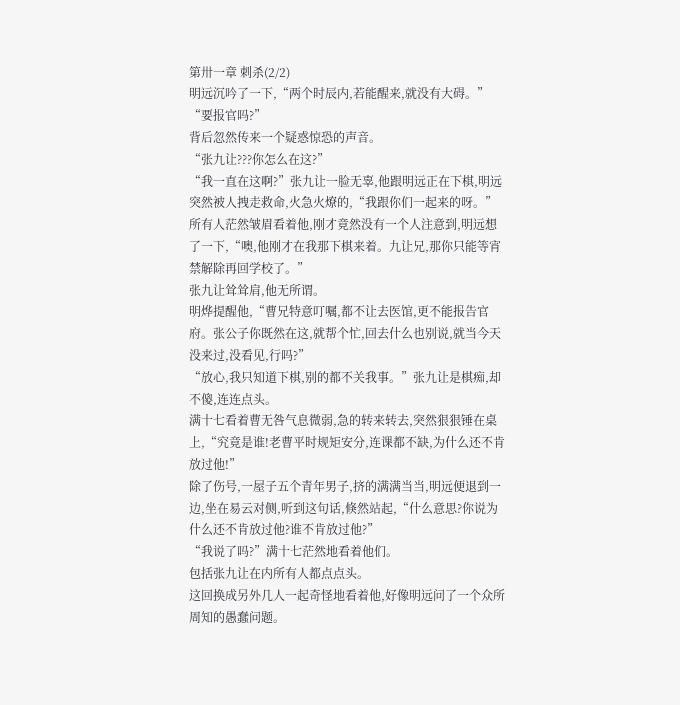第卅一章 刺杀(2/2)
明远沉吟了一下,“两个时辰内,若能醒来,就没有大碍。”
“要报官吗?”
背后忽然传来一个疑惑惊恐的声音。
“张九让???你怎么在这?”
“我一直在这啊?”张九让一脸无辜,他跟明远正在下棋,明远突然被人拽走救命,火急火燎的,“我跟你们一起来的呀。”
所有人茫然皱眉看着他,刚才竟然没有一个人注意到,明远想了一下,“噢,他刚才在我那下棋来着。九让兄,那你只能等宵禁解除再回学校了。”
张九让耸耸肩,他无所谓。
明烨提醒他,“曹兄特意叮嘱,都不让去医馆,更不能报告官府。张公子你既然在这,就帮个忙,回去什么也别说,就当今天没来过,没看见,行吗?”
“放心,我只知道下棋,别的都不关我事。”张九让是棋痴,却不傻,连连点头。
满十七看着曹无咎气息微弱,急的转来转去,突然狠狠锤在桌上,“究竟是谁!老曹平时规矩安分,连课都不缺,为什么还不肯放过他!”
除了伤号,一屋子五个青年男子,挤的满满当当,明远便退到一边,坐在易云对侧,听到这句话,倏然站起,“什么意思?你说为什么还不肯放过他?谁不肯放过他?”
“我说了吗?”满十七茫然地看着他们。
包括张九让在内所有人都点点头。
这回换成另外几人一起奇怪地看着他,好像明远问了一个众所周知的愚蠢问题。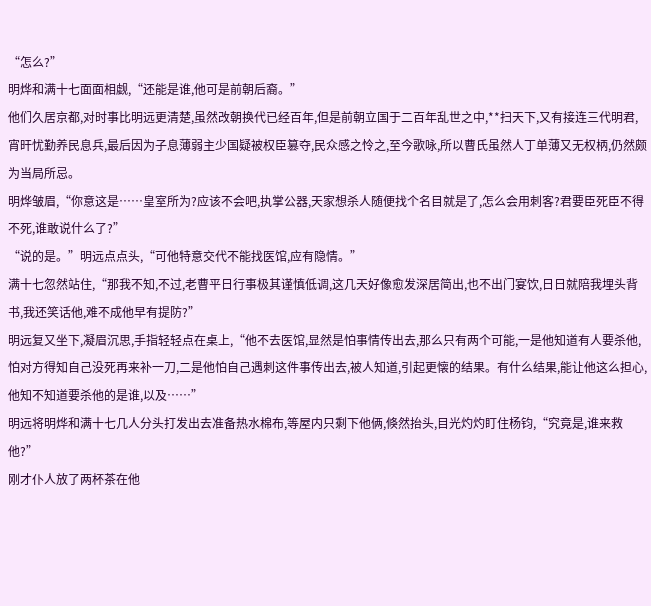“怎么?”
明烨和满十七面面相觑,“还能是谁,他可是前朝后裔。”
他们久居京都,对时事比明远更清楚,虽然改朝换代已经百年,但是前朝立国于二百年乱世之中,**扫天下,又有接连三代明君,宵旰忧勤养民息兵,最后因为子息薄弱主少国疑被权臣篡夺,民众感之怜之,至今歌咏,所以曹氏虽然人丁单薄又无权柄,仍然颇为当局所忌。
明烨皱眉,“你意这是……皇室所为?应该不会吧,执掌公器,天家想杀人随便找个名目就是了,怎么会用刺客?君要臣死臣不得不死,谁敢说什么了?”
“说的是。”明远点点头,“可他特意交代不能找医馆,应有隐情。”
满十七忽然站住,“那我不知,不过,老曹平日行事极其谨慎低调,这几天好像愈发深居简出,也不出门宴饮,日日就陪我埋头背书,我还笑话他,难不成他早有提防?”
明远复又坐下,凝眉沉思,手指轻轻点在桌上,“他不去医馆,显然是怕事情传出去,那么只有两个可能,一是他知道有人要杀他,怕对方得知自己没死再来补一刀,二是他怕自己遇刺这件事传出去,被人知道,引起更懐的结果。有什么结果,能让他这么担心,他知不知道要杀他的是谁,以及……”
明远将明烨和满十七几人分头打发出去准备热水棉布,等屋内只剩下他俩,倏然抬头,目光灼灼盯住杨钧,“究竟是,谁来救他?”
刚才仆人放了两杯茶在他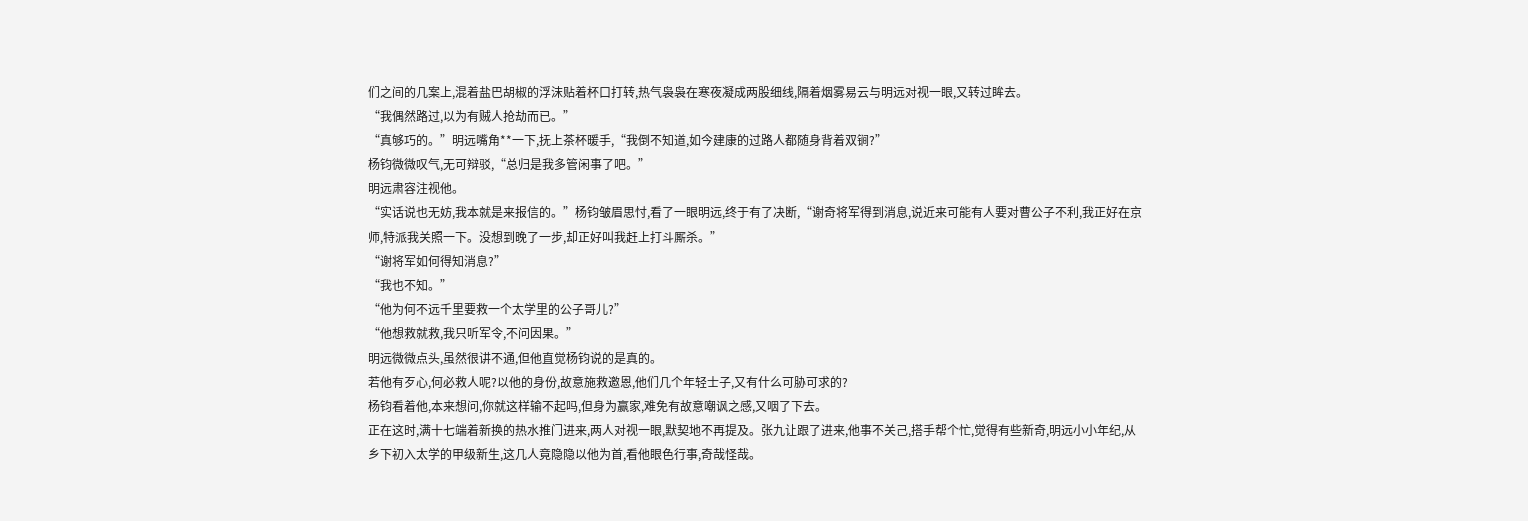们之间的几案上,混着盐巴胡椒的浮沫贴着杯口打转,热气袅袅在寒夜凝成两股细线,隔着烟雾易云与明远对视一眼,又转过眸去。
“我偶然路过,以为有贼人抢劫而已。”
“真够巧的。”明远嘴角**一下,抚上茶杯暖手,“我倒不知道,如今建康的过路人都随身背着双锏?”
杨钧微微叹气,无可辩驳,“总归是我多管闲事了吧。”
明远肃容注视他。
“实话说也无妨,我本就是来报信的。”杨钧皱眉思忖,看了一眼明远,终于有了决断,“谢奇将军得到消息,说近来可能有人要对曹公子不利,我正好在京师,特派我关照一下。没想到晚了一步,却正好叫我赶上打斗厮杀。”
“谢将军如何得知消息?”
“我也不知。”
“他为何不远千里要救一个太学里的公子哥儿?”
“他想救就救,我只听军令,不问因果。”
明远微微点头,虽然很讲不通,但他直觉杨钧说的是真的。
若他有歹心,何必救人呢?以他的身份,故意施救邀恩,他们几个年轻士子,又有什么可胁可求的?
杨钧看着他,本来想问,你就这样输不起吗,但身为赢家,难免有故意嘲讽之感,又咽了下去。
正在这时,满十七端着新换的热水推门进来,两人对视一眼,默契地不再提及。张九让跟了进来,他事不关己,搭手帮个忙,觉得有些新奇,明远小小年纪,从乡下初入太学的甲级新生,这几人竟隐隐以他为首,看他眼色行事,奇哉怪哉。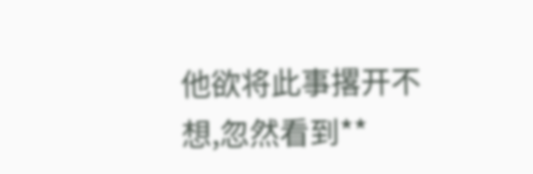他欲将此事撂开不想,忽然看到**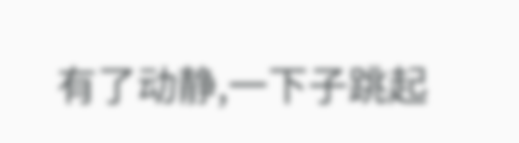有了动静,一下子跳起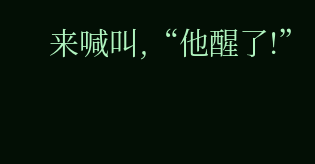来喊叫,“他醒了!”